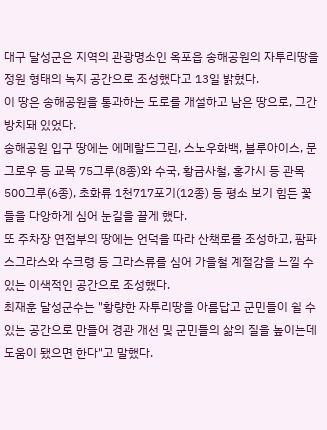대구 달성군은 지역의 관광명소인 옥포읍 송해공원의 자투리땅을 정원 형태의 녹지 공간으로 조성했다고 13일 밝혔다.
이 땅은 송해공원을 통과하는 도로를 개설하고 남은 땅으로, 그간 방치돼 있었다.
송해공원 입구 땅에는 에메랄드그린, 스노우화백, 블루아이스, 문그로우 등 교목 75그루(8종)와 수국, 황금사철, 홍가시 등 관목 500그루(6종), 초화류 1천717포기(12종) 등 평소 보기 힘든 꽃들을 다앙하게 심어 눈길을 끌게 했다.
또 주차장 연접부의 땅에는 언덕을 따라 산책로를 조성하고, 팜파스그라스와 수크령 등 그라스류를 심어 가을철 계절감을 느낄 수 있는 이색적인 공간으로 조성했다.
최재훈 달성군수는 "황량한 자투리땅을 아름답고 군민들이 쉴 수 있는 공간으로 만들어 경관 개선 및 군민들의 삶의 질을 높이는데 도움이 됐으면 한다"고 말했다.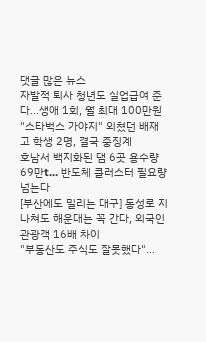댓글 많은 뉴스
자발적 퇴사 청년도 실업급여 준다…생애 1회, 월 최대 100만원
"스타벅스 가야지" 외쳤던 배재고 학생 2명, 결국 중징계
호남서 백지화된 댐 6곳 용수량 69만t… 반도체 클러스터 필요량 넘는다
[부산에도 밀리는 대구] 동성로 지나쳐도 해운대는 꼭 간다, 외국인 관광객 16배 차이
"부동산도 주식도 잘못했다"…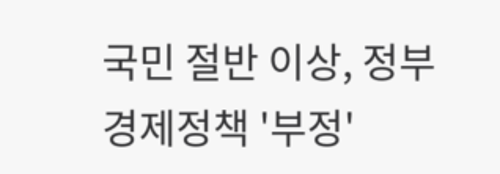국민 절반 이상, 정부 경제정책 '부정'